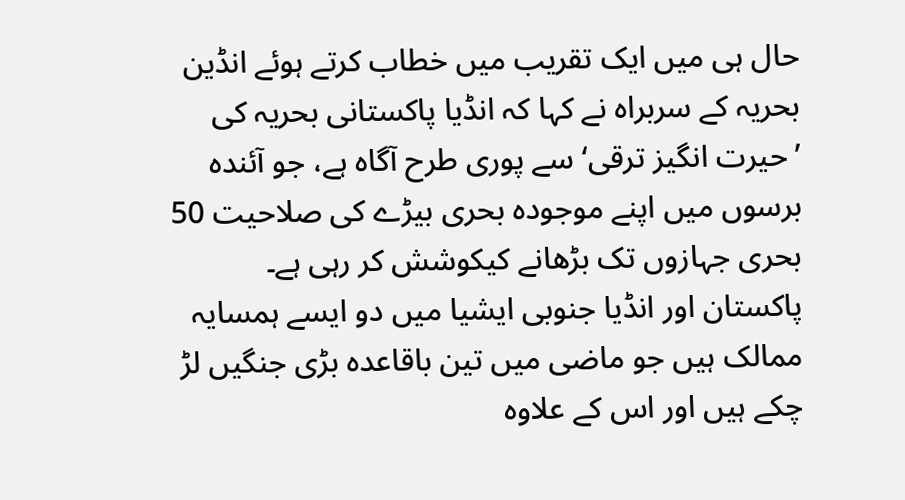حال ہی میں ایک تقریب میں خطاب کرتے ہوئے انڈین بحریہ کے سربراہ نے کہا کہ انڈیا پاکستانی بحریہ کی ’حیرت انگیز ترقی‘ سے پوری طرح آگاہ ہے، جو آئندہ برسوں میں اپنے موجودہ بحری بیڑے کی صلاحیت 50 بحری جہازوں تک بڑھانے کیکوشش کر رہی ہے۔
پاکستان اور انڈیا جنوبی ایشیا میں دو ایسے ہمسایہ ممالک ہیں جو ماضی میں تین باقاعدہ بڑی جنگیں لڑ چکے ہیں اور اس کے علاوہ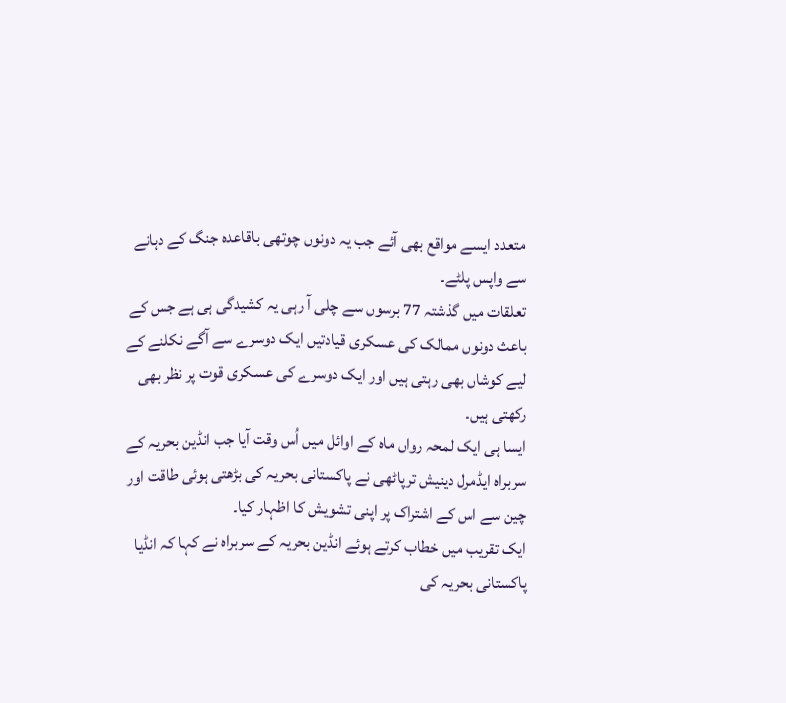متعدد ایسے مواقع بھی آئے جب یہ دونوں چوتھی باقاعدہ جنگ کے دہانے سے واپس پلٹے۔
تعلقات میں گذشتہ 77 برسوں سے چلی آ رہی یہ کشیدگی ہی ہے جس کے باعث دونوں ممالک کی عسکری قیادتیں ایک دوسرے سے آگے نکلنے کے لیے کوشاں بھی رہتی ہیں اور ایک دوسرے کی عسکری قوت پر نظر بھی رکھتی ہیں۔
ایسا ہی ایک لمحہ رواں ماہ کے اوائل میں اُس وقت آیا جب انڈین بحریہ کے سربراہ ایڈمرل دینیش ترپاٹھی نے پاکستانی بحریہ کی بڑھتی ہوئی طاقت اور چین سے اس کے اشتراک پر اپنی تشویش کا اظہار کیا۔
ایک تقریب میں خطاب کرتے ہوئے انڈین بحریہ کے سربراہ نے کہا کہ انڈیا پاکستانی بحریہ کی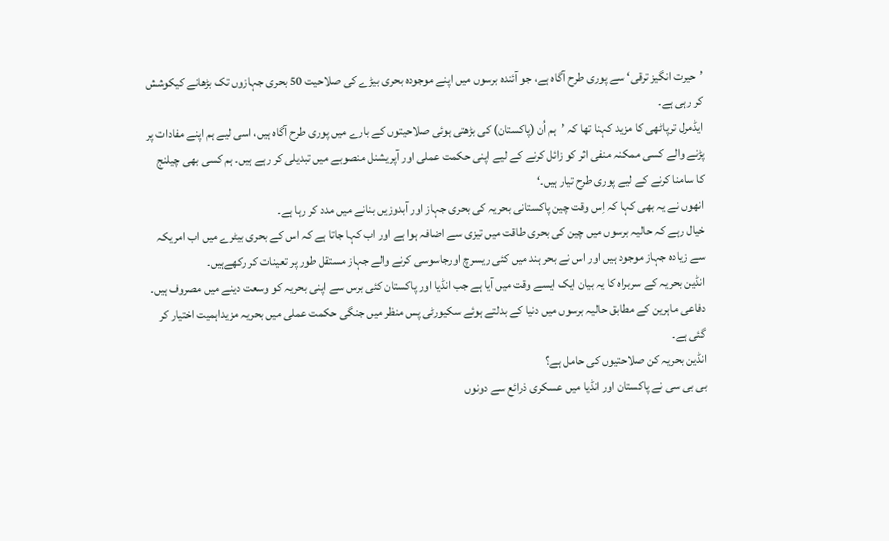’حیرت انگیز ترقی‘ سے پوری طرح آگاہ ہے، جو آئندہ برسوں میں اپنے موجودہ بحری بیڑے کی صلاحیت 50 بحری جہازوں تک بڑھانے کیکوشش کر رہی ہے۔
ایڈمرل ترپاٹھی کا مزید کہنا تھا کہ ’ہم اُن (پاکستان) کی بڑھتی ہوئی صلاحیتوں کے بارے میں پوری طرح آگاہ ہیں، اسی لیے ہم اپنے مفادات پر پڑنے والے کسی ممکنہ منفی اثر کو زائل کرنے کے لیے اپنی حکمت عملی اور آپریشنل منصوبے میں تبدیلی کر رہے ہیں۔ ہم کسی بھی چیلنج کا سامنا کرنے کے لیے پوری طرح تیار ہیں۔‘
انھوں نے یہ بھی کہا کہ اِس وقت چین پاکستانی بحریہ کی بحری جہاز اور آبدوزیں بنانے میں مدد کر رہا ہے۔
خیال رہے کہ حالیہ برسوں میں چین کی بحری طاقت میں تیزی سے اضافہ ہوا ہے اور اب کہا جاتا ہے کہ اس کے بحری بیٹرے میں اب امریکہ سے زیادہ جہاز موجود ہیں اور اس نے بحر ہند میں کئی ریسرچ اورجاسوسی کرنے والے جہاز مستقل طور پر تعینات کر رکھےہیں۔
انڈین بحریہ کے سربراہ کا یہ بیان ایک ایسے وقت میں آیا ہے جب انڈیا اور پاکستان کئی برس سے اپنی بحریہ کو وسعت دینے میں مصروف ہیں۔ دفاعی ماہرین کے مطابق حالیہ برسوں میں دنیا کے بدلتے ہوئے سکیورٹی پس منظر میں جنگی حکمت عملی میں بحریہ مزیداہمیت اختیار کر گئی ہے۔
انڈین بحریہ کن صلاحتیوں کی حامل ہے؟
بی بی سی نے پاکستان اور انڈیا میں عسکری ذرائع سے دونوں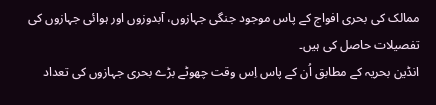ممالک کی بحری افواج کے پاس موجود جنگی جہازوں، آبدوزوں اور ہوائی جہازوں کی تفصیلات حاصل کی ہیں۔
انڈین بحریہ کے مطابق اُن کے پاس اِس وقت چھوٹے بڑے بحری جہازوں کی تعداد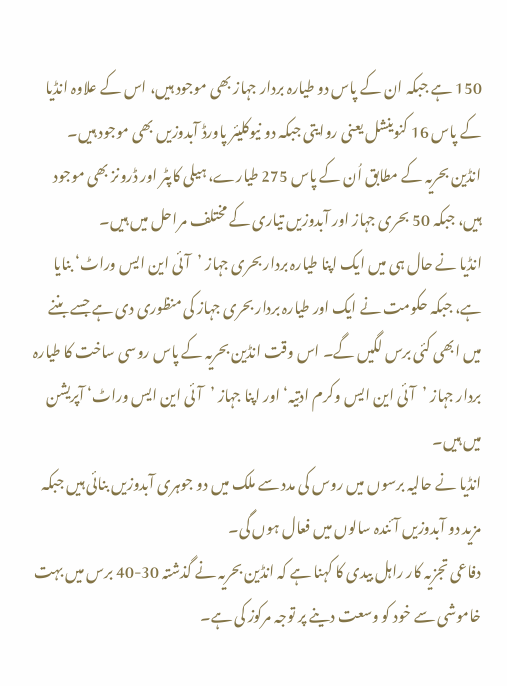150 ہے جبکہ ان کے پاس دو طیارہ بردار جہاز بھی موجود ہیں، اس کے علاوہ انڈیا کے پاس 16 کنوینشل یعنی روایتی جبکہ دو نیوکلیئر پاورڈ آبدوزیں بھی موجود ہیں۔
انڈین بحریہ کے مطابق اُن کے پاس 275 طیارے، ہیلی کاپٹر اور ڈرونز بھی موجود ہیں، جبکہ 50 بحری جہاز اور آبدوزیں تیاری کے مختلف مراحل میں ہیں۔
انڈیا نے حال ہی میں ایک اپنا طیارہ بردار بحری جہاز ’آئی این ایس وراٹ‘ بنایا ہے، جبکہ حکومت نے ایک اور طیارہ بردار بحری جہاز کی منظوری دی ہے جسے بننے میں ابھی کئی برس لگیں گے۔ اس وقت انڈین بحریہ کے پاس روسی ساخت کا طیارہ بردار جہاز ’آئی این ایس وکرم ادتیہ‘ اور اپنا جہاز ’آئی این ایس وراٹ‘ آپریشن میں ہیں۔
انڈیا نے حالیہ برسوں میں روس کی مدد سے ملک میں دو جوہری آبدوزیں بنائی ہیں جبکہ مزید دو آبدوزیں آئندہ سالوں میں فعال ہوں گی۔
دفاعی تجزیہ کار راہل بیدی کا کہنا ہے کہ انڈین بحریہ نے گذشتہ 30-40 برس میں بہت خاموشی سے خود کو وسعت دینے پر توجہ مرکوز کی ہے۔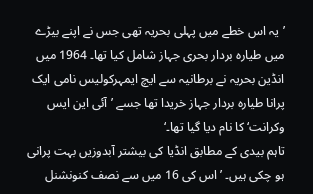’یہ اس خطے میں پہلی بحریہ تھی جس نے اپنے بیڑے میں طیارہ بردار بحری جہاز شامل کیا تھا۔ 1964 میں انڈین بحریہ نے برطانیہ سے ایچ ایمہرکولیس نامی ایک پرانا طیارہ بردار جہاز خریدا تھا جسے ’آئی این ایس وکرانت‘ کا نام دیا گیا تھا۔‘
تاہم بیدی کے مطابق انڈیا کی بیشتر آبدوزیں بہت پرانی ہو چکی ہیں۔ ’اس کی 16 میں سے نصف کنونشنل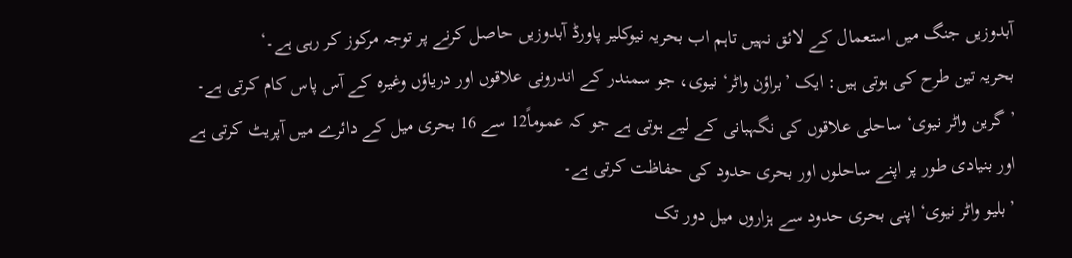آبدوزیں جنگ میں استعمال کے لائق نہیں تاہم اب بحریہ نیوکلیر پاورڈ آبدوزیں حاصل کرنے پر توجہ مرکوز کر رہی ہے۔‘
بحریہ تین طرح کی ہوتی ہیں: ایک ’براؤن واٹر‘ نیوی، جو سمندر کے اندرونی علاقوں اور دریاؤں وغیرہ کے آس پاس کام کرتی ہے۔ ’گرین واٹر نیوی‘ ساحلی علاقوں کی نگہبانی کے لیے ہوتی ہے جو کہ عموماً12 سے 16 بحری میل کے دائرے میں آپریٹ کرتی ہے اور بنیادی طور پر اپنے ساحلوں اور بحری حدود کی حفاظت کرتی ہے۔
’بلیو واٹر نیوی‘ اپنی بحری حدود سے ہزاروں میل دور تک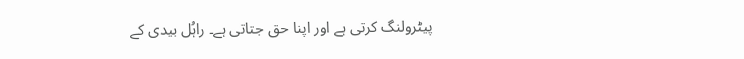پیٹرولنگ کرتی ہے اور اپنا حق جتاتی ہے۔ راہُل بیدی کے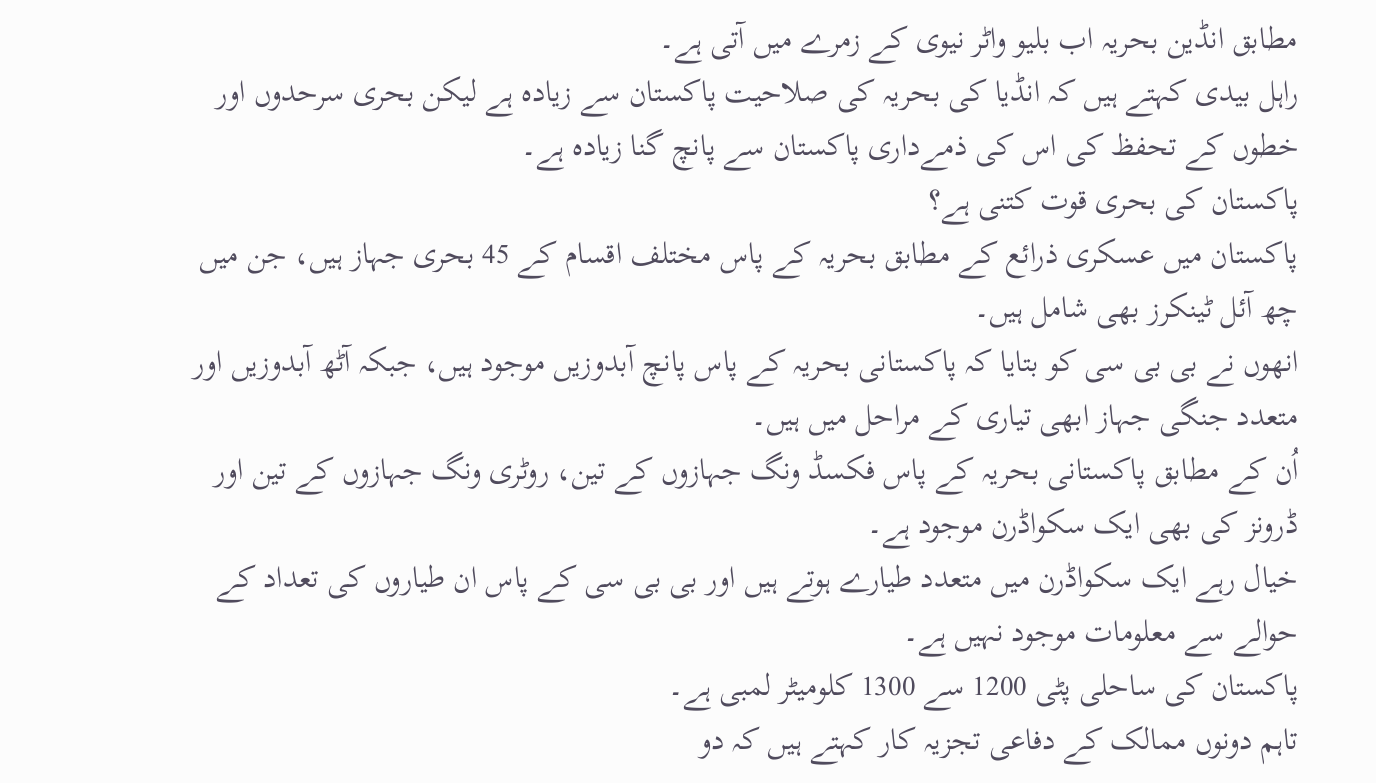مطابق انڈین بحریہ اب بلیو واٹر نیوی کے زمرے میں آتی ہے۔
راہل بیدی کہتے ہیں کہ انڈیا کی بحریہ کی صلاحیت پاکستان سے زیادہ ہے لیکن بحری سرحدوں اور خطوں کے تحفظ کی اس کی ذمےداری پاکستان سے پانچ گنا زیادہ ہے۔
پاکستان کی بحری قوت کتنی ہے؟
پاکستان میں عسکری ذرائع کے مطابق بحریہ کے پاس مختلف اقسام کے 45 بحری جہاز ہیں، جن میں چھ آئل ٹینکرز بھی شامل ہیں۔
انھوں نے بی بی سی کو بتایا کہ پاکستانی بحریہ کے پاس پانچ آبدوزیں موجود ہیں، جبکہ آٹھ آبدوزیں اور متعدد جنگی جہاز ابھی تیاری کے مراحل میں ہیں۔
اُن کے مطابق پاکستانی بحریہ کے پاس فکسڈ ونگ جہازوں کے تین، روٹری ونگ جہازوں کے تین اور ڈرونز کی بھی ایک سکواڈرن موجود ہے۔
خیال رہے ایک سکواڈرن میں متعدد طیارے ہوتے ہیں اور بی بی سی کے پاس ان طیاروں کی تعداد کے حوالے سے معلومات موجود نہیں ہے۔
پاکستان کی ساحلی پٹی 1200 سے 1300 کلومیٹر لمبی ہے۔
تاہم دونوں ممالک کے دفاعی تجزیہ کار کہتے ہیں کہ دو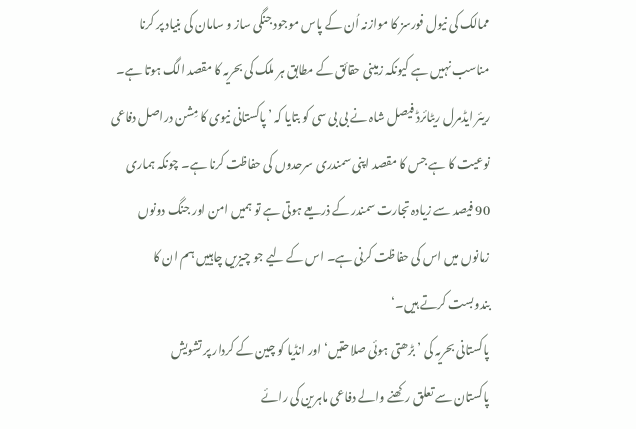ممالک کی نیول فورسز کا موازنہ اُن کے پاس موجود جنگی ساز و سامان کی بنیاد پر کرنا مناسب نہیں ہے کیونکہ زمینی حقائق کے مطابق ہر ملک کی بحریہ کا مقصد الگ ہوتا ہے۔
ریئر ایڈمرل ریٹائرڈ فیصل شاہ نے بی بی سی کو بتایا کہ ’پاکستانی نیوی کا مِشن دراصل دفاعی نوعیت کا ہے جس کا مقصد اپنی سمندری سرحدوں کی حفاظت کرنا ہے۔ چونکہ ہماری 90 فیصد سے زیادہ تجارت سمندر کے ذریعے ہوتی ہے تو ہمیں امن اور جنگ دونوں زمانوں میں اس کی حفاظت کرنی ہے۔ اس کے لیے جو چیزیں چاہییں ہم ان کا بندوبست کرتے ہیں۔‘
پاکستانی بحریہ کی ’بڑھتی ہوئی صلاحتیں‘ اور انڈیا کو چین کے کردار پر تشویش
پاکستان سے تعلق رکھنے والے دفاعی ماہرین کی رائے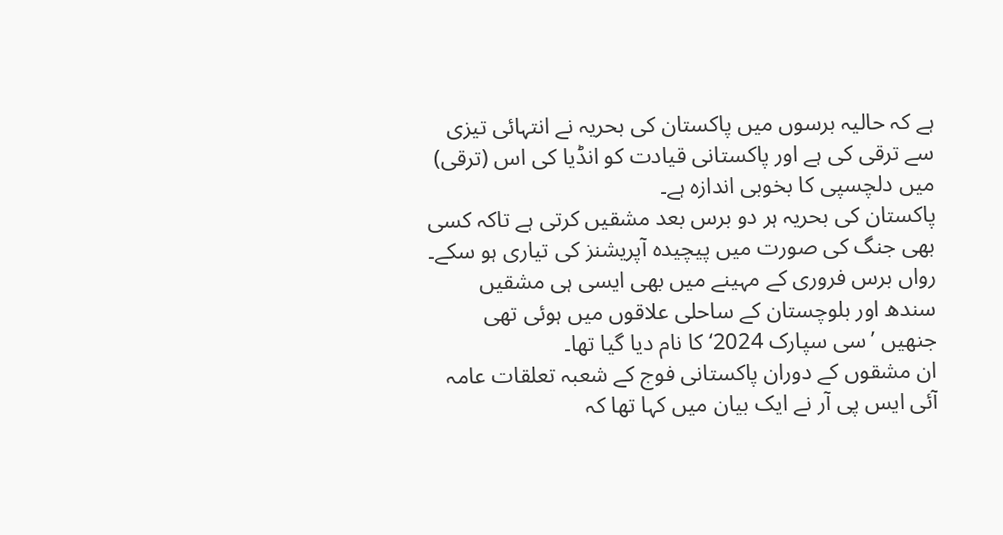ہے کہ حالیہ برسوں میں پاکستان کی بحریہ نے انتہائی تیزی سے ترقی کی ہے اور پاکستانی قیادت کو انڈیا کی اس (ترقی) میں دلچسپی کا بخوبی اندازہ ہے۔
پاکستان کی بحریہ ہر دو برس بعد مشقیں کرتی ہے تاکہ کسی بھی جنگ کی صورت میں پیچیدہ آپریشنز کی تیاری ہو سکے۔ رواں برس فروری کے مہینے میں بھی ایسی ہی مشقیں سندھ اور بلوچستان کے ساحلی علاقوں میں ہوئی تھی جنھیں ’سی سپارک 2024‘ کا نام دیا گیا تھا۔
ان مشقوں کے دوران پاکستانی فوج کے شعبہ تعلقات عامہ آئی ایس پی آر نے ایک بیان میں کہا تھا کہ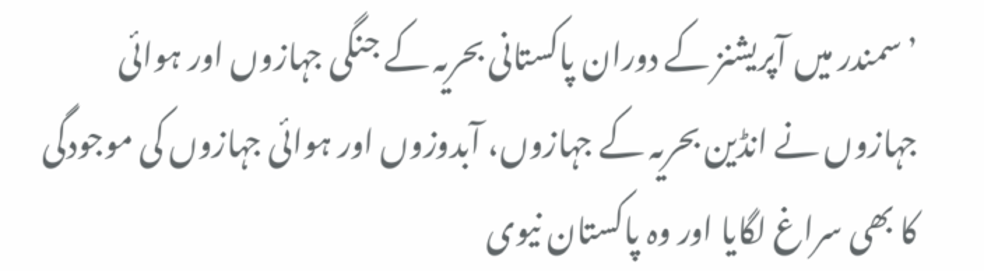’سمندر میں آپریشنز کے دوران پاکستانی بحریہ کے جنگی جہازوں اور ہوائی جہازوں نے انڈین بحریہ کے جہازوں، آبدوزوں اور ہوائی جہازوں کی موجودگی کا بھی سراغ لگایا اور وہ پاکستان نیوی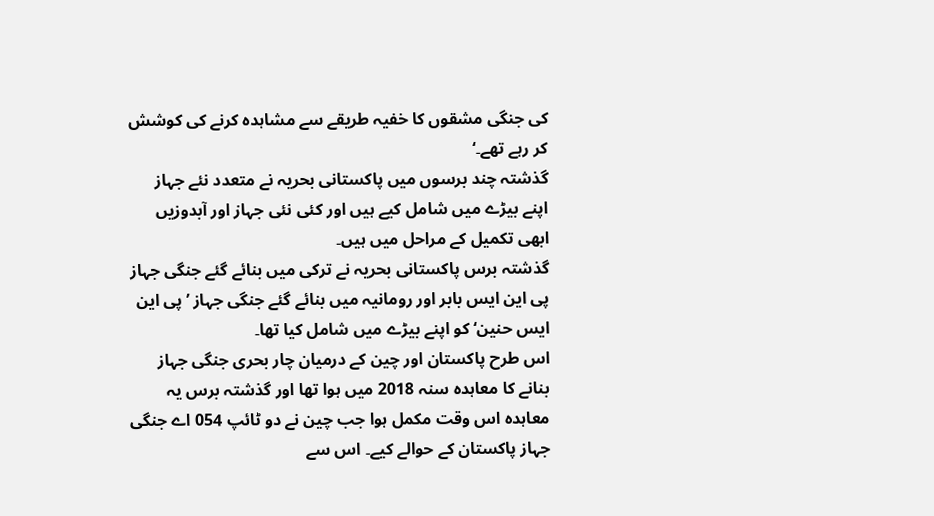کی جنگی مشقوں کا خفیہ طریقے سے مشاہدہ کرنے کی کوشش کر رہے تھے۔‘
گذشتہ چند برسوں میں پاکستانی بحریہ نے متعدد نئے جہاز اپنے بیڑے میں شامل کیے ہیں اور کئی نئی جہاز اور آبدوزیں ابھی تکمیل کے مراحل میں ہیں۔
گذشتہ برس پاکستانی بحریہ نے ترکی میں بنائے گئے جنگی جہاز پی این ایس بابر اور رومانیہ میں بنائے گئے جنگی جہاز ’پی این ایس حنین‘ کو اپنے بیڑے میں شامل کیا تھا۔
اس طرح پاکستان اور چین کے درمیان چار بحری جنگی جہاز بنانے کا معاہدہ سنہ 2018 میں ہوا تھا اور گذشتہ برس یہ معاہدہ اس وقت مکمل ہوا جب چین نے دو ٹائپ 054 اے جنگی جہاز پاکستان کے حوالے کیے۔ اس سے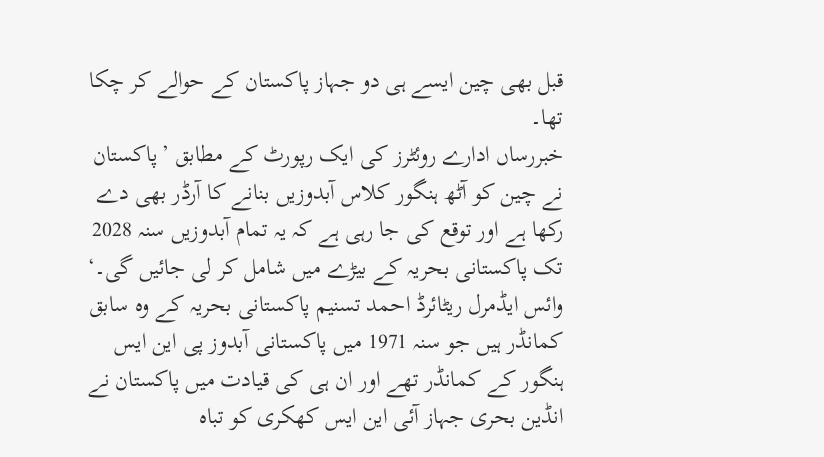قبل بھی چین ایسے ہی دو جہاز پاکستان کے حوالے کر چکا تھا۔
خبررساں ادارے روئٹرز کی ایک رپورٹ کے مطابق ’پاکستان نے چین کو آٹھ ہنگور کلاس آبدوزیں بنانے کا آرڈر بھی دے رکھا ہے اور توقع کی جا رہی ہے کہ یہ تمام آبدوزیں سنہ 2028 تک پاکستانی بحریہ کے بیڑے میں شامل کر لی جائیں گی۔‘
وائس ایڈمرل ریٹائرڈ احمد تسنیم پاکستانی بحریہ کے وہ سابق کمانڈر ہیں جو سنہ 1971 میں پاکستانی آبدوز پی این ایس ہنگور کے کمانڈر تھے اور ان ہی کی قیادت میں پاکستان نے انڈین بحری جہاز آئی این ایس کھکری کو تباہ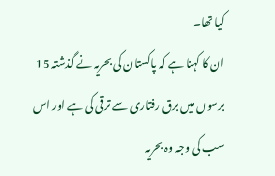کیا تھا۔
ان کا کہنا ہے کہ پاکستان کی بحریہ نے گذشتہ 15 برسوں میں برق رفتاری سے ترقی کی ہے اور اس سب کی وجہ وہ بحریہ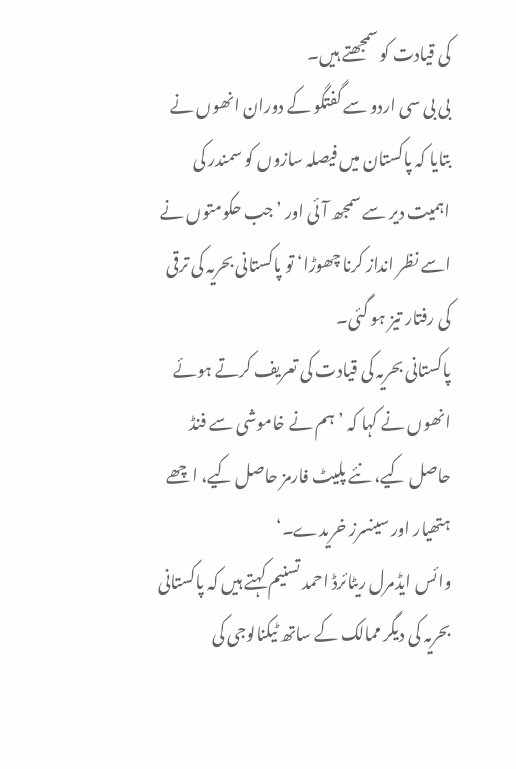کی قیادت کو سمجھتے ہیں۔
بی بی سی اردو سے گفتگو کے دوران انھوں نے بتایا کہ پاکستان میں فیصلہ سازوں کو سمندر کی اہمیت دیر سے سمجھ آئی اور ’جب حکومتوں نے اسے نظر انداز کرنا چھوڑا‘ تو پاکستانی بحریہ کی ترقی کی رفتار تیز ہو گئی۔
پاکستانی بحریہ کی قیادت کی تعریف کرتے ہوئے انھوں نے کہا کہ ’ہم نے خاموشی سے فنڈ حاصل کیے، نئے پلیٹ فارمز حاصل کیے، اچھے ہتھیار اور سینسرز خریدے۔‘
وائس ایڈمرل ریٹائرڈ احمد تسنیم کہتے ہیں کہ پاکستانی بحریہ کی دیگر ممالک کے ساتھ ٹیکنالوجی کی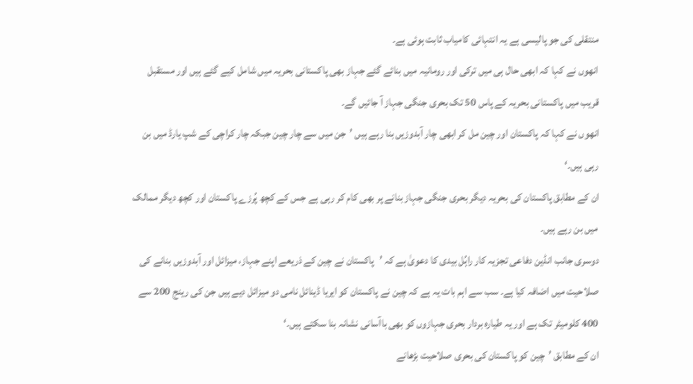منتقلی کی جو پالیسی ہے یہ انتہائی کامیاب ثابت ہوئی ہے۔
انھوں نے کہا کہ ابھی حال ہی میں ترکی اور رومانیہ میں بنائے گئے جہاز بھی پاکستانی بحریہ میں شامل کیے گئے ہیں اور مستقبل قریب میں پاکستانی بحریہ کے پاس 50 تک بحری جنگی جہاز آ جائیں گے۔
انھوں نے کہا کہ پاکستان اور چین مل کر ابھی چار آبدوزیں بنا رہے ہیں ’جن میں سے چار چین جبکہ چار کراچی کے شپ یارڈ میں بن رہی ہیں۔‘
ان کے مطابق پاکستان کی بحریہ دیگر بحری جنگی جہاز بنانے پر بھی کام کر رہی ہے جس کے کچھ پُرزے پاکستان اور کچھ دیگر ممالک میں بن رہے ہیں۔
دوسری جانب انڈین دفاعی تجزیہ کار راہُل بیدی کا دعویٰ ہے کہ ’پاکستان نے چین کے ذریعے اپنے جہاز، میزائل اور آبدوزیں بنانے کی صلاحیت میں اضافہ کیا ہے۔ سب سے اہم بات یہ ہے کہ چین نے پاکستان کو ایریا ڈینائل نامی دو میزائل دیے ہیں جن کی رینج 200 سے 400 کلومیٹر تک ہے اور یہ طیارہ بردار بحری جہازوں کو بھی باآسانی نشانہ بنا سکتے ہیں۔‘
ان کے مطابق ’چین کو پاکستان کی بحری صلاحیت بڑھانے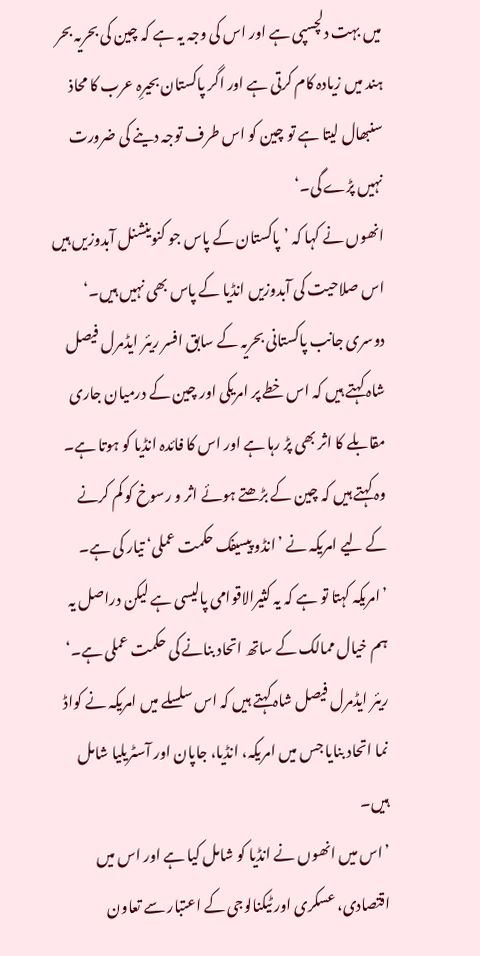میں بہت دلچسپی ہے اور اس کی وجہ یہ ہے کہ چین کی بحریہ بحر ہند میں زیادہ کام کرتی ہے اور اگر پاکستان بحیرِہ عرب کا محاذ سنبھال لیتا ہے تو چین کو اس طرف توجہ دینے کی ضرورت نہیں پڑے گی۔‘
انھوں نے کہا کہ ’پاکستان کے پاس جو کنوینشنل آبدوزیں ہیں اس صلاحیت کی آبدوزیں انڈیا کے پاس بھی نہیں ہیں۔‘
دوسری جانب پاکستانی بحریہ کے سابق افسر ریئر ایڈمرل فیصل شاہ کہتے ہیں کہ اس خطے پر امریکی اور چین کے درمیان جاری مقابلے کا اثر بھی پڑ رہا ہے اور اس کا فائدہ انڈیا کو ہوتا ہے۔
وہ کہتے ہیں کہ چین کے بڑھتے ہوئے اثر و رسوخ کو کم کرنے کے لیے امریکہ نے ’انڈو پیسیفک حکمت عملی‘ تیار کی ہے۔
’امریکہ کہتا تو ہے کہ یہ کثیرالاقوامی پالیسی ہے لیکن دراصل یہ ہم خیال ممالک کے ساتھ اتحاد بنانے کی حکمت عملی ہے۔‘
ریئر ایڈمرل فیصل شاہ کہتے ہیں کہ اس سلسلے میں امریکہ نے کواڈ نما اتحاد بنایا جس میں امریکہ، انڈیا، جاپان اور آسٹریلیا شامل ہیں۔
’اس میں انھوں نے انڈیا کو شامل کیا ہے اور اس میں اقتصادی، عسکری اور ٹیکنالوجی کے اعتبار سے تعاون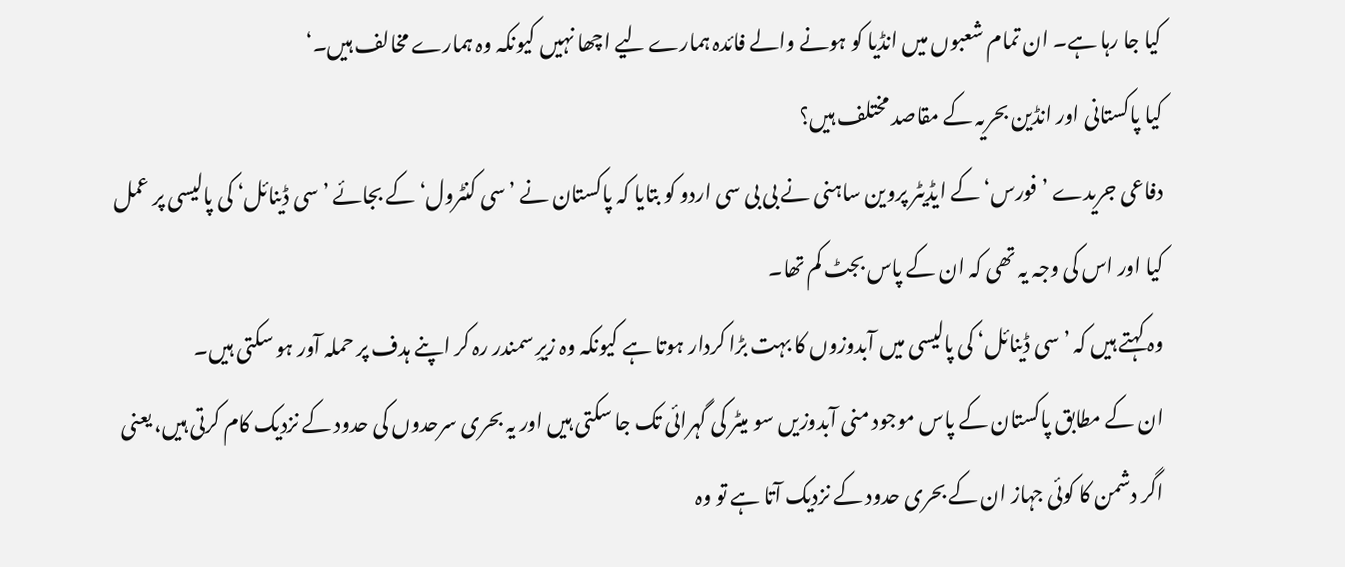کیا جا رہا ہے۔ ان تمام شعبوں میں انڈیا کو ہونے والے فائدہ ہمارے لیے اچھا نہیں کیونکہ وہ ہمارے مخالف ہیں۔‘
کیا پاکستانی اور انڈین بحریہ کے مقاصد مختلف ہیں؟
دفاعی جریدے ’فورس‘ کے ایڈیٹر پروین ساہنی نے بی بی سی اردو کو بتایا کہ پاکستان نے ’سی کنٹرول‘ کے بجائے ’سی ڈینائل‘ کی پالیسی پر عمل کیا اور اس کی وجہ یہ تھی کہ ان کے پاس بجٹ کم تھا۔
وہ کہتے ہیں کہ ’سی ڈینائل‘ کی پالیسی میں آبدوزوں کا بہت بڑا کردار ہوتا ہے کیونکہ وہ زیرِ سمندر رہ کر اپنے ہدف پر حملہ آور ہو سکتی ہیں۔
ان کے مطابق پاکستان کے پاس موجود منی آبدوزیں سو میٹر کی گہرائی تک جا سکتی ہیں اور یہ بحری سرحدوں کی حدود کے نزدیک کام کرتی ہیں، یعنی اگر دشمن کا کوئی جہاز ان کے بحری حدود کے نزدیک آتا ہے تو وہ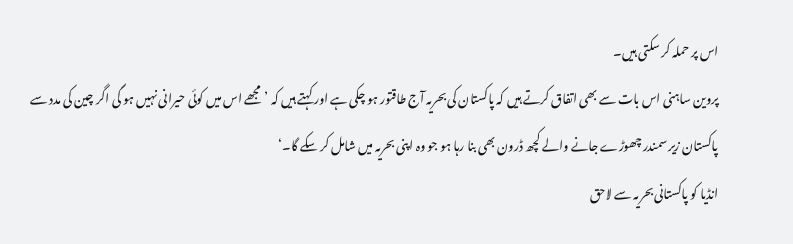اس پر حملہ کر سکتی ہیں۔
پروین ساہنی اس بات سے بھی اتفاق کرتے ہیں کہ پاکستان کی بحریہ آج طاقتور ہو چکی ہے اور کہتے ہیں کہ ’مجھے اس میں کوئی حیرانی نہیں ہو گی اگر چین کی مدد سے پاکستان زیر سمندر چھوڑے جانے والے کچھ ڈرون بھی بنا رہا ہو جو وہ اپنی بحریہ میں شامل کر سکے گا۔‘
انڈیا کو پاکستانی بحریہ سے لاحق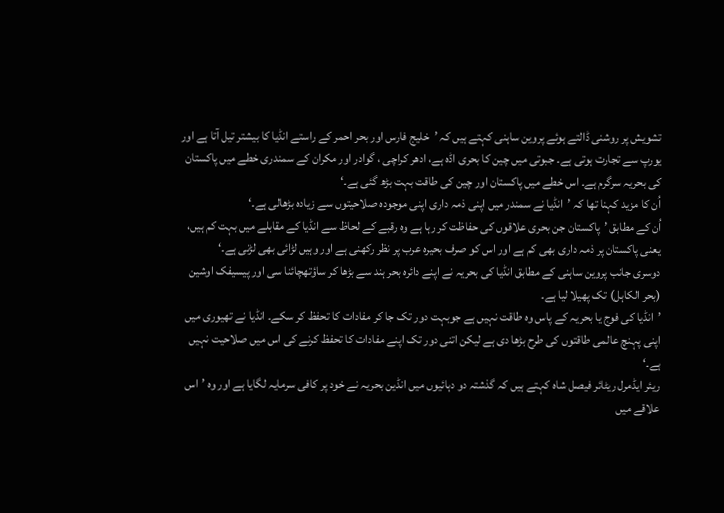تشویش پر روشنی ڈالتے ہوئے پروین ساہنی کہتے ہیں کہ ’خلیج فارس اور بحر احمر کے راستے انڈیا کا بیشتر تیل آتا ہے اور یورپ سے تجارت ہوتی ہے۔ جبوتی میں چین کا بحری اڈہ ہے، ادھر کراچی ، گوادر اور مکران کے سمندری خطے میں پاکستان کی بحریہ سرگرم ہے۔ اس خطے میں پاکستان اور چین کی طاقت بہت بڑھ گئی ہے۔‘
اُن کا مزید کہنا تھا کہ ’انڈیا نے سمندر میں اپنی ذمہ داری اپنی موجودہ صلاحیتوں سے زیادہ بڑھالی ہے۔‘
اُن کے مطابق ’پاکستان جن بحری علاقوں کی حفاظت کر رہا ہے وہ رقبے کے لحاظ سے انڈیا کے مقابلے میں بہت کم ہیں، یعنی پاکستان پر ذمہ داری بھی کم ہے اور اس کو صرف بحیرہ عرب پر نظر رکھنی ہے اور وہیں لڑائی بھی لڑنی ہے۔‘
دوسری جانب پروین ساہنی کے مطابق انڈیا کی بحریہ نے اپنے دائرہ بحر ہند سے بڑھا کر ساؤتھچائنا سی اور پیسیفک اوشین (بحر الکاہل) تک پھیلا لیا ہے۔
’انڈیا کی فوج یا بحریہ کے پاس وہ طاقت نہیں ہے جوبہت دور تک جا کر مفادات کا تحفظ کر سکے۔ انڈیا نے تھیوری میں اپنی پہنچ عالمی طاقتوں کی طرح بڑھا دی ہے لیکن اتنی دور تک اپنے مفادات کا تحفظ کرنے کی اس میں صلاحیت نہیں ہے۔‘
ریئر ایڈمرل ریٹائر فیصل شاہ کہتے ہیں کہ گذشتہ دو دہائیوں میں انڈین بحریہ نے خود پر کافی سرمایہ لگایا ہے اور وہ ’اس علاقے میں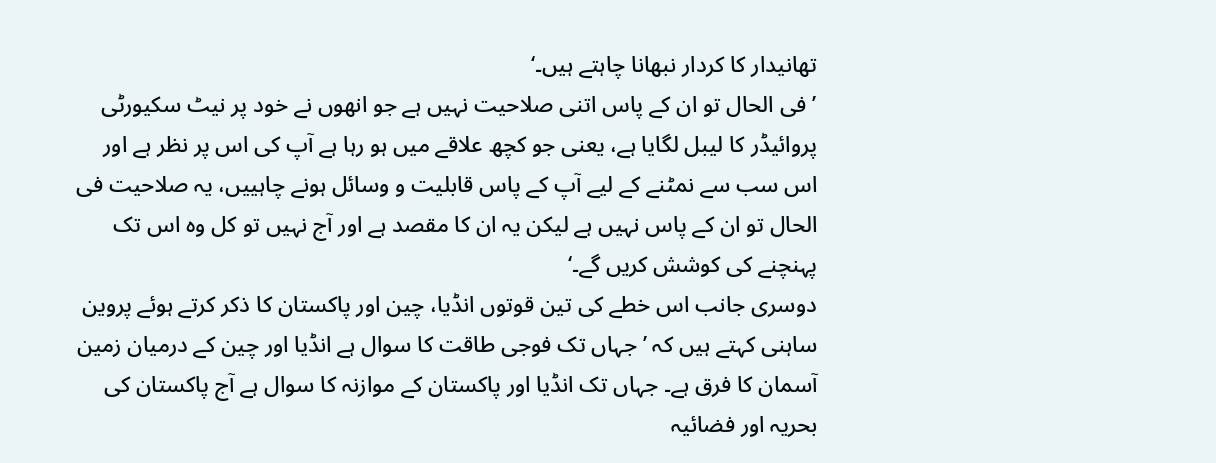تھانیدار کا کردار نبھانا چاہتے ہیں۔‘
’فی الحال تو ان کے پاس اتنی صلاحیت نہیں ہے جو انھوں نے خود پر نیٹ سکیورٹی پروائیڈر کا لیبل لگایا ہے، یعنی جو کچھ علاقے میں ہو رہا ہے آپ کی اس پر نظر ہے اور اس سب سے نمٹنے کے لیے آپ کے پاس قابلیت و وسائل ہونے چاہییں، یہ صلاحیت فی الحال تو ان کے پاس نہیں ہے لیکن یہ ان کا مقصد ہے اور آج نہیں تو کل وہ اس تک پہنچنے کی کوشش کریں گے۔‘
دوسری جانب اس خطے کی تین قوتوں انڈیا، چین اور پاکستان کا ذکر کرتے ہوئے پروین ساہنی کہتے ہیں کہ ’جہاں تک فوجی طاقت کا سوال ہے انڈیا اور چین کے درمیان زمین آسمان کا فرق ہے۔ جہاں تک انڈیا اور پاکستان کے موازنہ کا سوال ہے آج پاکستان کی بحریہ اور فضائیہ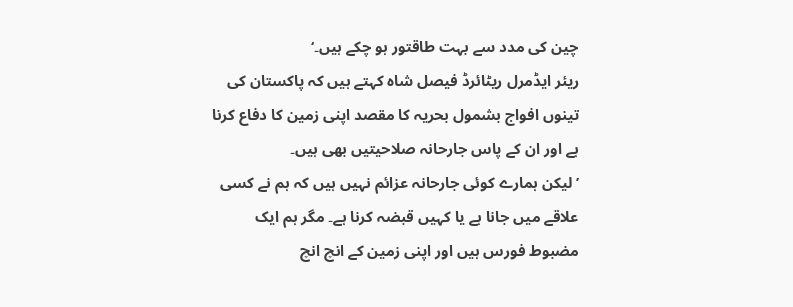چین کی مدد سے بہت طاقتور ہو چکے ہیں۔‘
ریئر ایڈمرل ریٹائرڈ فیصل شاہ کہتے ہیں کہ پاکستان کی تینوں افواج بشمول بحریہ کا مقصد اپنی زمین کا دفاع کرنا ہے اور ان کے پاس جارحانہ صلاحیتیں بھی ہیں۔
’لیکن ہمارے کوئی جارحانہ عزائم نہیں ہیں کہ ہم نے کسی علاقے میں جانا ہے یا کہیں قبضہ کرنا ہے۔ مگر ہم ایک مضبوط فورس ہیں اور اپنی زمین کے انچ انچ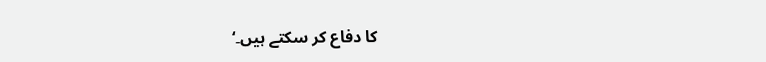کا دفاع کر سکتے ہیں۔‘